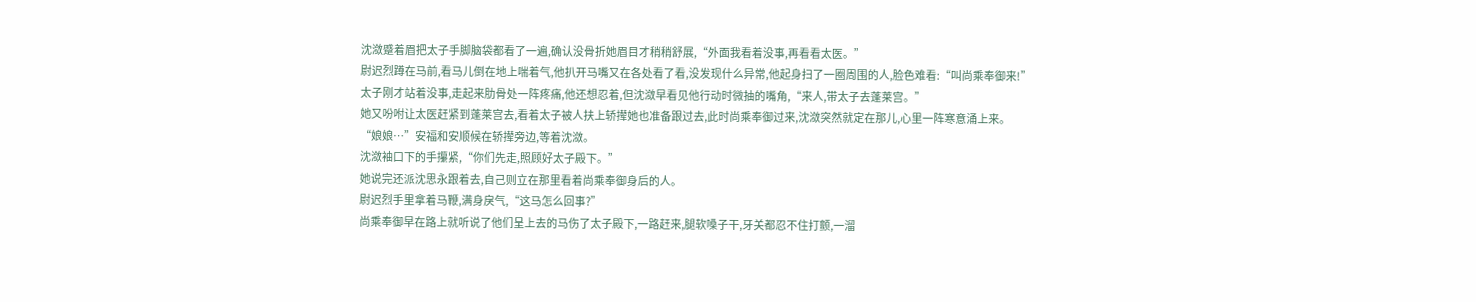沈潋蹙着眉把太子手脚脑袋都看了一遍,确认没骨折她眉目才稍稍舒展,“外面我看着没事,再看看太医。”
尉迟烈蹲在马前,看马儿倒在地上喘着气,他扒开马嘴又在各处看了看,没发现什么异常,他起身扫了一圈周围的人,脸色难看:“叫尚乘奉御来!”
太子刚才站着没事,走起来肋骨处一阵疼痛,他还想忍着,但沈潋早看见他行动时微抽的嘴角,“来人,带太子去蓬莱宫。”
她又吩咐让太医赶紧到蓬莱宫去,看着太子被人扶上轿撵她也准备跟过去,此时尚乘奉御过来,沈潋突然就定在那儿,心里一阵寒意涌上来。
“娘娘…”安福和安顺候在轿撵旁边,等着沈潋。
沈潋袖口下的手攥紧,“你们先走,照顾好太子殿下。”
她说完还派沈思永跟着去,自己则立在那里看着尚乘奉御身后的人。
尉迟烈手里拿着马鞭,满身戾气,“这马怎么回事?”
尚乘奉御早在路上就听说了他们呈上去的马伤了太子殿下,一路赶来,腿软嗓子干,牙关都忍不住打颤,一溜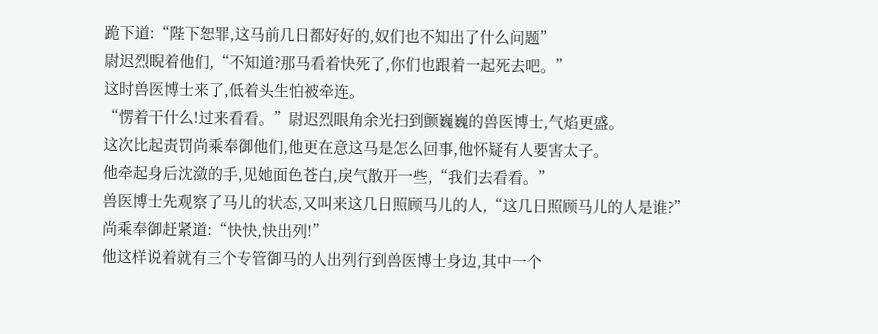跪下道:“陛下恕罪,这马前几日都好好的,奴们也不知出了什么问题”
尉迟烈睨着他们,“不知道?那马看着快死了,你们也跟着一起死去吧。”
这时兽医博士来了,低着头生怕被牵连。
“愣着干什么!过来看看。”尉迟烈眼角余光扫到颤巍巍的兽医博士,气焰更盛。
这次比起责罚尚乘奉御他们,他更在意这马是怎么回事,他怀疑有人要害太子。
他牵起身后沈潋的手,见她面色苍白,戾气散开一些,“我们去看看。”
兽医博士先观察了马儿的状态,又叫来这几日照顾马儿的人,“这几日照顾马儿的人是谁?”
尚乘奉御赶紧道:“快快,快出列!”
他这样说着就有三个专管御马的人出列行到兽医博士身边,其中一个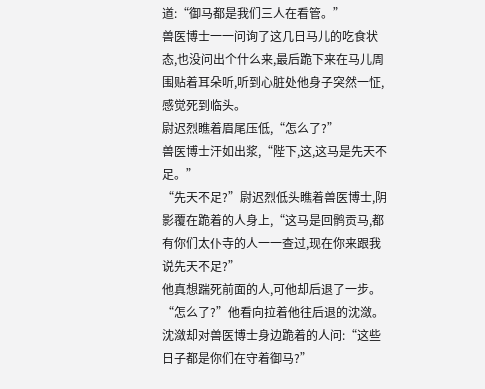道:“御马都是我们三人在看管。”
兽医博士一一问询了这几日马儿的吃食状态,也没问出个什么来,最后跪下来在马儿周围贴着耳朵听,听到心脏处他身子突然一怔,感觉死到临头。
尉迟烈瞧着眉尾压低,“怎么了?”
兽医博士汗如出浆,“陛下,这,这马是先天不足。”
“先天不足?”尉迟烈低头瞧着兽医博士,阴影覆在跪着的人身上,“这马是回鹘贡马,都有你们太仆寺的人一一查过,现在你来跟我说先天不足?”
他真想踹死前面的人,可他却后退了一步。
“怎么了?”他看向拉着他往后退的沈潋。
沈潋却对兽医博士身边跪着的人问:“这些日子都是你们在守着御马?”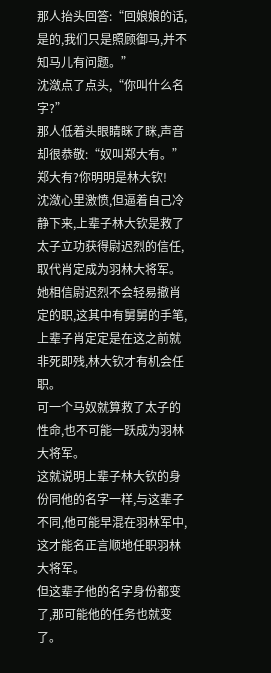那人抬头回答:“回娘娘的话,是的,我们只是照顾御马,并不知马儿有问题。”
沈潋点了点头,“你叫什么名字?”
那人低着头眼睛眯了眯,声音却很恭敬:“奴叫郑大有。”
郑大有?你明明是林大钦!
沈潋心里激愤,但逼着自己冷静下来,上辈子林大钦是救了
太子立功获得尉迟烈的信任,取代肖定成为羽林大将军。
她相信尉迟烈不会轻易撤肖定的职,这其中有舅舅的手笔,上辈子肖定定是在这之前就非死即残,林大钦才有机会任职。
可一个马奴就算救了太子的性命,也不可能一跃成为羽林大将军。
这就说明上辈子林大钦的身份同他的名字一样,与这辈子不同,他可能早混在羽林军中,这才能名正言顺地任职羽林大将军。
但这辈子他的名字身份都变了,那可能他的任务也就变了。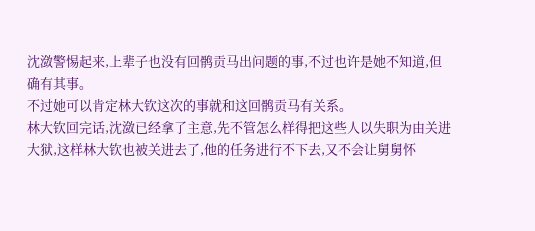沈潋警惕起来,上辈子也没有回鹘贡马出问题的事,不过也许是她不知道,但确有其事。
不过她可以肯定林大钦这次的事就和这回鹘贡马有关系。
林大钦回完话,沈潋已经拿了主意,先不管怎么样得把这些人以失职为由关进大狱,这样林大钦也被关进去了,他的任务进行不下去,又不会让舅舅怀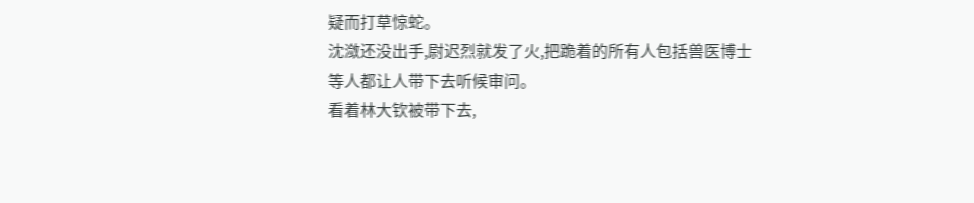疑而打草惊蛇。
沈潋还没出手,尉迟烈就发了火,把跪着的所有人包括兽医博士等人都让人带下去听候审问。
看着林大钦被带下去,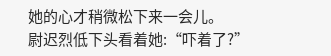她的心才稍微松下来一会儿。
尉迟烈低下头看着她:“吓着了?”